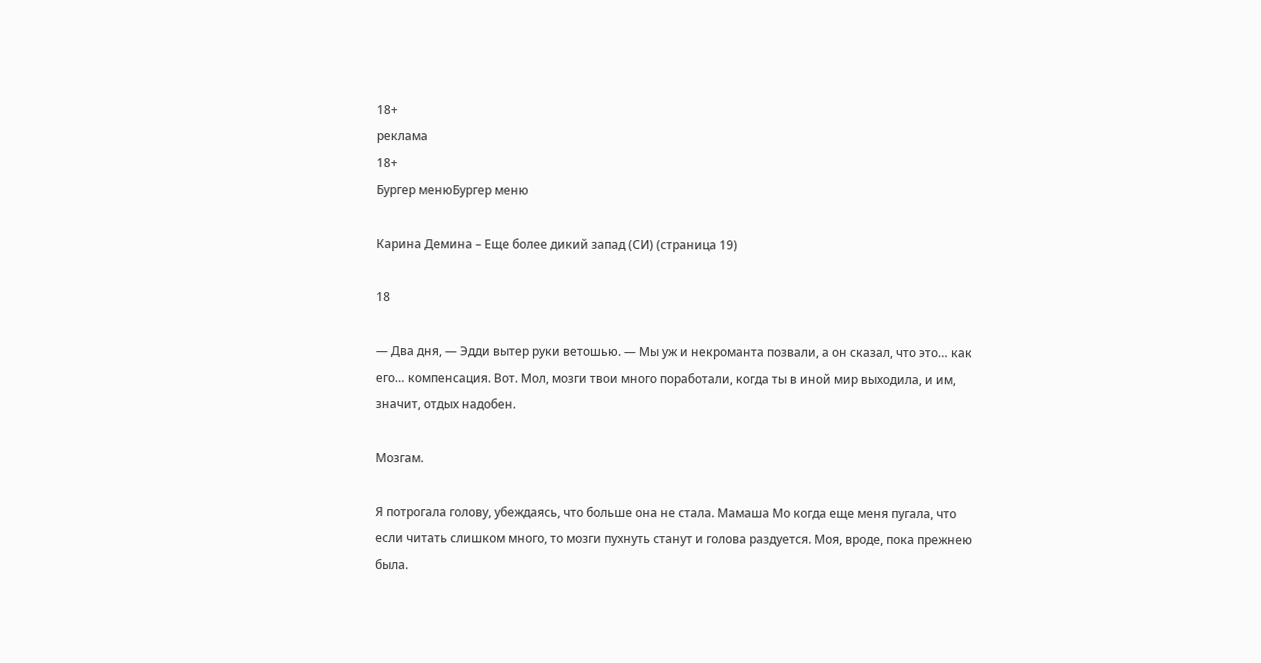18+
реклама
18+
Бургер менюБургер меню

Карина Демина – Еще более дикий запад (СИ) (страница 19)

18

— Два дня, — Эдди вытер руки ветошью. — Мы уж и некроманта позвали, а он сказал, что это… как его… компенсация. Вот. Мол, мозги твои много поработали, когда ты в иной мир выходила, и им, значит, отдых надобен.

Мозгам.

Я потрогала голову, убеждаясь, что больше она не стала. Мамаша Мо когда еще меня пугала, что если читать слишком много, то мозги пухнуть станут и голова раздуется. Моя, вроде, пока прежнею была.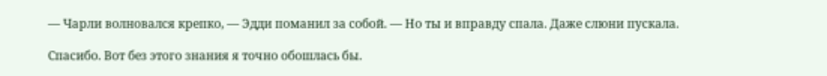— Чарли волновался крепко, — Эдди поманил за собой. — Но ты и вправду спала. Даже слюни пускала.

Спасибо. Вот без этого знания я точно обошлась бы.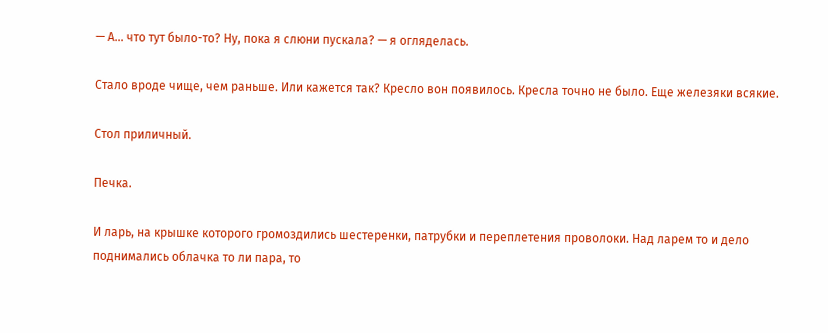— А… что тут было-то? Ну, пока я слюни пускала? — я огляделась.

Стало вроде чище, чем раньше. Или кажется так? Кресло вон появилось. Кресла точно не было. Еще железяки всякие.

Стол приличный.

Печка.

И ларь, на крышке которого громоздились шестеренки, патрубки и переплетения проволоки. Над ларем то и дело поднимались облачка то ли пара, то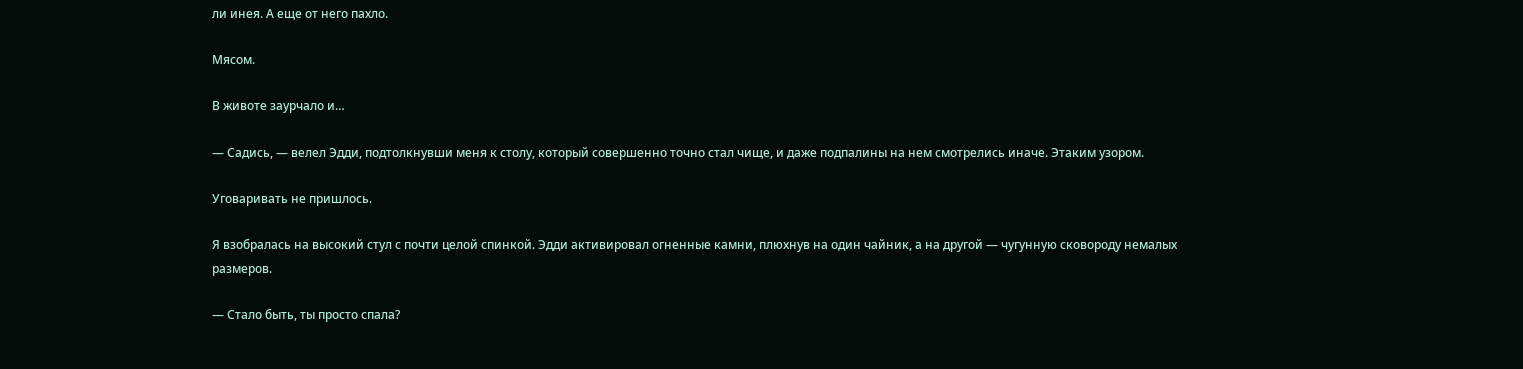ли инея. А еще от него пахло.

Мясом.

В животе заурчало и…

— Садись, — велел Эдди, подтолкнувши меня к столу, который совершенно точно стал чище, и даже подпалины на нем смотрелись иначе. Этаким узором.

Уговаривать не пришлось.

Я взобралась на высокий стул с почти целой спинкой. Эдди активировал огненные камни, плюхнув на один чайник, а на другой — чугунную сковороду немалых размеров.

— Стало быть, ты просто спала?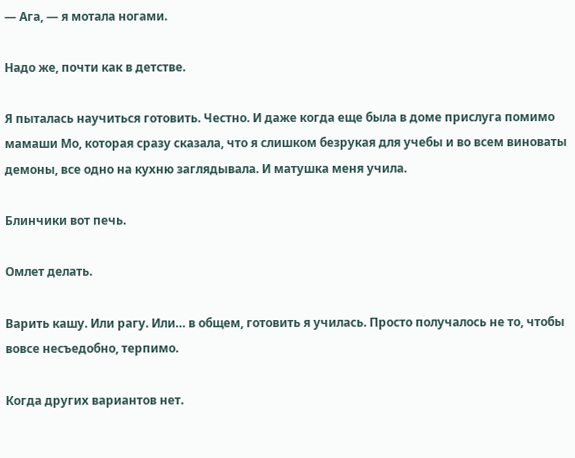— Ага, — я мотала ногами.

Надо же, почти как в детстве.

Я пыталась научиться готовить. Честно. И даже когда еще была в доме прислуга помимо мамаши Мо, которая сразу сказала, что я слишком безрукая для учебы и во всем виноваты демоны, все одно на кухню заглядывала. И матушка меня учила.

Блинчики вот печь.

Омлет делать.

Варить кашу. Или рагу. Или… в общем, готовить я училась. Просто получалось не то, чтобы вовсе несъедобно, терпимо.

Когда других вариантов нет.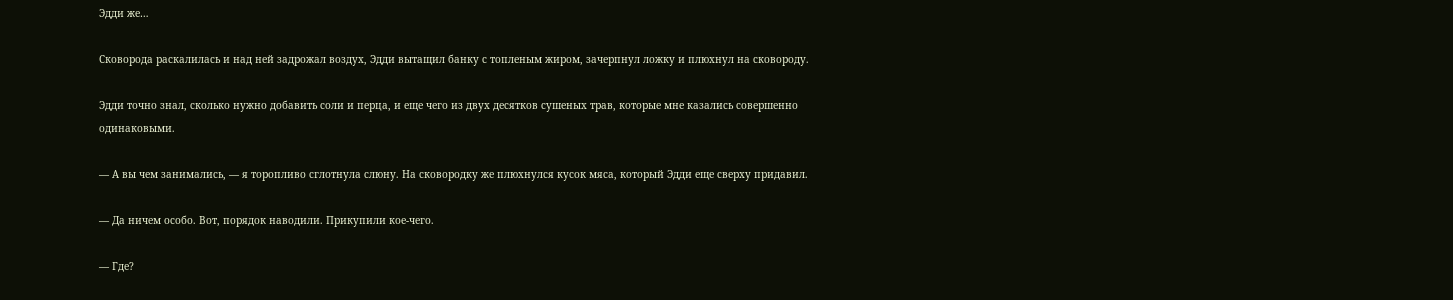Эдди же…

Сковорода раскалилась и над ней задрожал воздух, Эдди вытащил банку с топленым жиром, зачерпнул ложку и плюхнул на сковороду.

Эдди точно знал, сколько нужно добавить соли и перца, и еще чего из двух десятков сушеных трав, которые мне казались совершенно одинаковыми.

— А вы чем занимались, — я торопливо сглотнула слюну. На сковородку же плюхнулся кусок мяса, который Эдди еще сверху придавил.

— Да ничем особо. Вот, порядок наводили. Прикупили кое-чего.

— Где?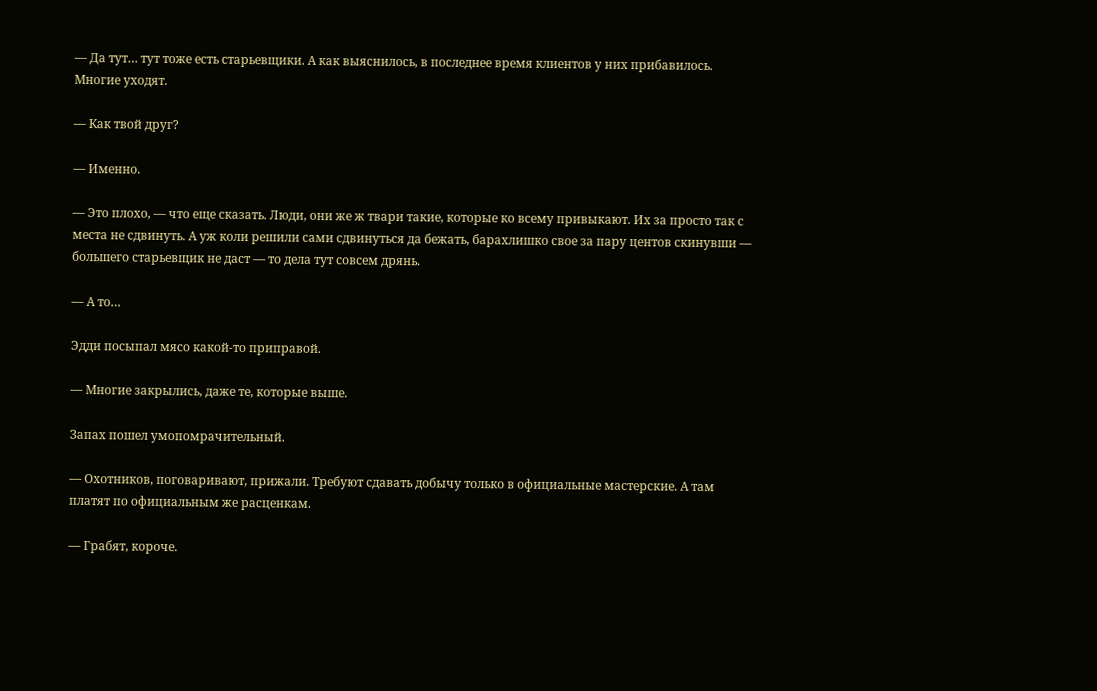— Да тут… тут тоже есть старьевщики. А как выяснилось, в последнее время клиентов у них прибавилось. Многие уходят.

— Как твой друг?

— Именно.

— Это плохо, — что еще сказать. Люди, они же ж твари такие, которые ко всему привыкают. Их за просто так с места не сдвинуть. А уж коли решили сами сдвинуться да бежать, барахлишко свое за пару центов скинувши — большего старьевщик не даст — то дела тут совсем дрянь.

— А то…

Эдди посыпал мясо какой-то приправой.

— Многие закрылись, даже те, которые выше.

Запах пошел умопомрачительный.

— Охотников, поговаривают, прижали. Требуют сдавать добычу только в официальные мастерские. А там платят по официальным же расценкам.

— Грабят, короче.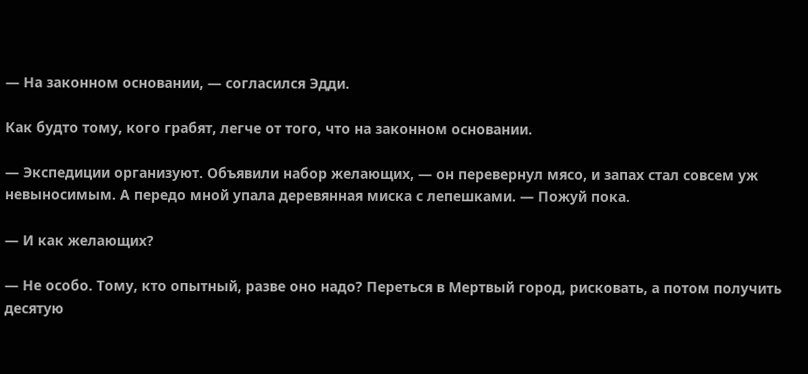— На законном основании, — согласился Эдди.

Как будто тому, кого грабят, легче от того, что на законном основании.

— Экспедиции организуют. Объявили набор желающих, — он перевернул мясо, и запах стал совсем уж невыносимым. А передо мной упала деревянная миска с лепешками. — Пожуй пока.

— И как желающих?

— Не особо. Тому, кто опытный, разве оно надо? Переться в Мертвый город, рисковать, а потом получить десятую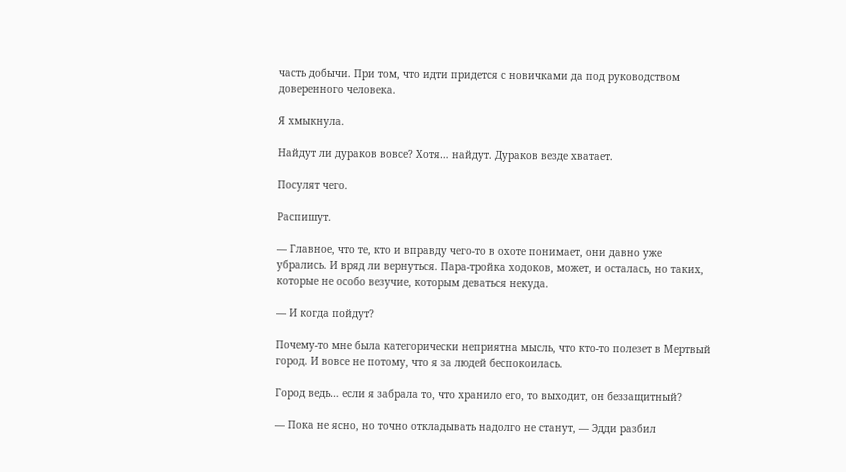часть добычи. При том, что идти придется с новичками да под руководством доверенного человека.

Я хмыкнула.

Найдут ли дураков вовсе? Хотя… найдут. Дураков везде хватает.

Посулят чего.

Распишут.

— Главное, что те, кто и вправду чего-то в охоте понимает, они давно уже убрались. И вряд ли вернуться. Пара-тройка ходоков, может, и осталась, но таких, которые не особо везучие, которым деваться некуда.

— И когда пойдут?

Почему-то мне была категорически неприятна мысль, что кто-то полезет в Мертвый город. И вовсе не потому, что я за людей беспокоилась.

Город ведь… если я забрала то, что хранило его, то выходит, он беззащитный?

— Пока не ясно, но точно откладывать надолго не станут, — Эдди разбил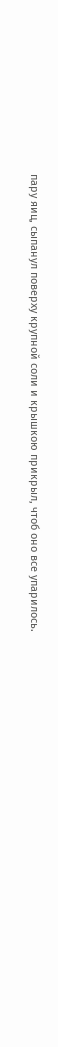пару яиц, сыпанул поверху крупной соли и крышкою прикрыл, чтоб оно все упарилось.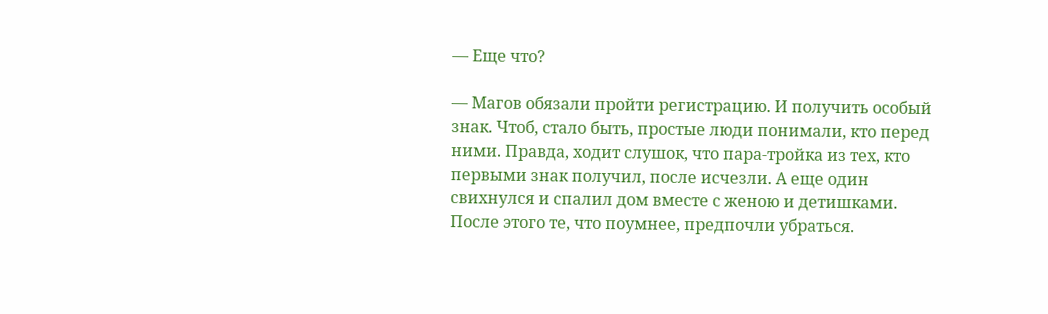— Еще что?

— Магов обязали пройти регистрацию. И получить особый знак. Чтоб, стало быть, простые люди понимали, кто перед ними. Правда, ходит слушок, что пара-тройка из тех, кто первыми знак получил, после исчезли. А еще один свихнулся и спалил дом вместе с женою и детишками. После этого те, что поумнее, предпочли убраться.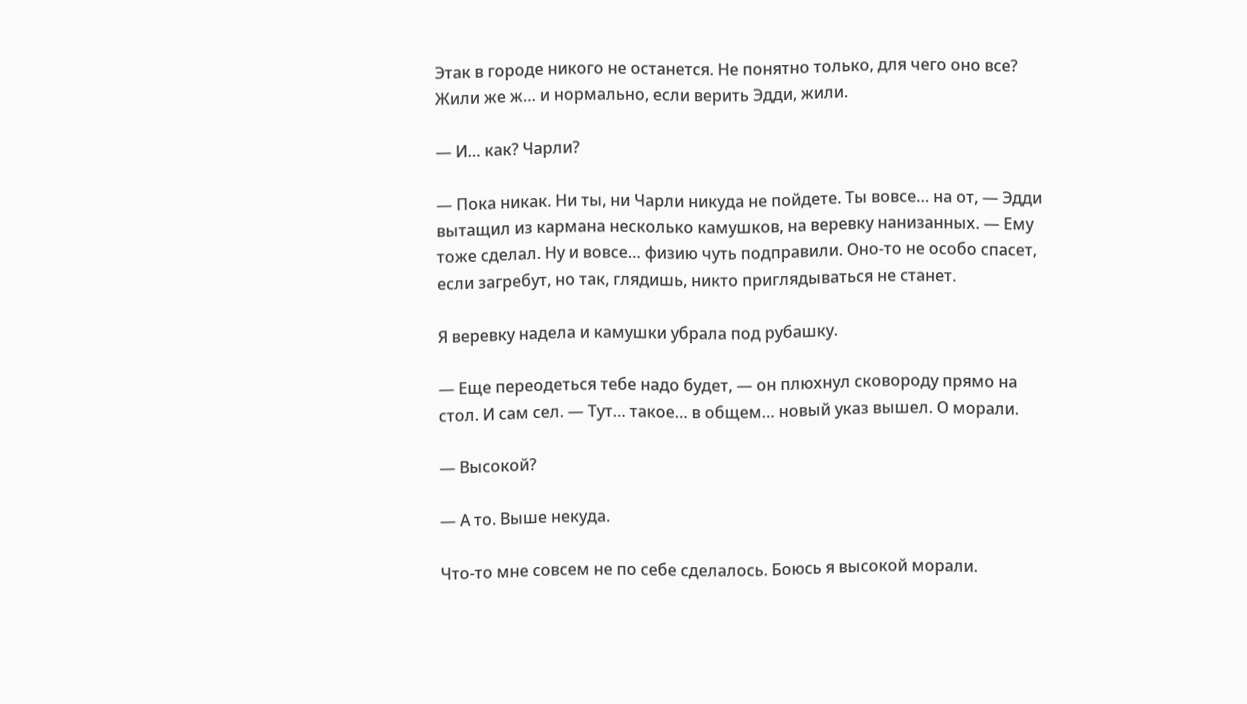Этак в городе никого не останется. Не понятно только, для чего оно все? Жили же ж… и нормально, если верить Эдди, жили.

— И… как? Чарли?

— Пока никак. Ни ты, ни Чарли никуда не пойдете. Ты вовсе… на от, — Эдди вытащил из кармана несколько камушков, на веревку нанизанных. — Ему тоже сделал. Ну и вовсе… физию чуть подправили. Оно-то не особо спасет, если загребут, но так, глядишь, никто приглядываться не станет.

Я веревку надела и камушки убрала под рубашку.

— Еще переодеться тебе надо будет, — он плюхнул сковороду прямо на стол. И сам сел. — Тут… такое… в общем… новый указ вышел. О морали.

— Высокой?

— А то. Выше некуда.

Что-то мне совсем не по себе сделалось. Боюсь я высокой морали.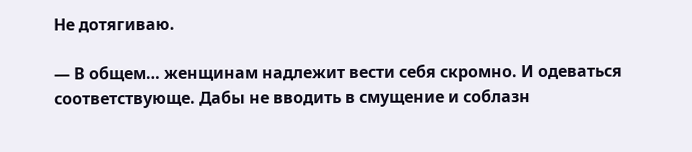Не дотягиваю.

— В общем… женщинам надлежит вести себя скромно. И одеваться соответствующе. Дабы не вводить в смущение и соблазн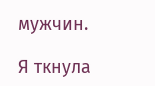мужчин.

Я ткнула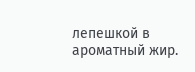лепешкой в ароматный жир.